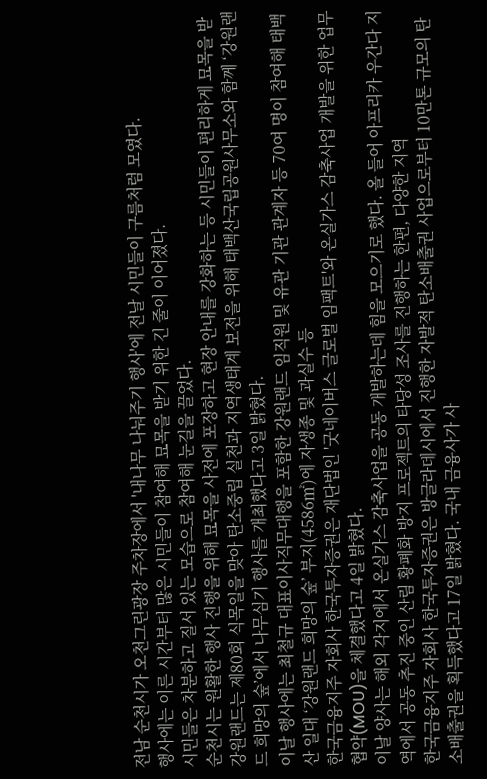전남 순천시가 오천그린광장 주차장에서 '내나무 나눠주기 행사'에 전날 시민들이 구름처럼 모였다.
행사에는 이른 시간부터 많은 시민들이 참여해 묘목을 받기 위한 긴 줄이 이어졌다.
시민들은 차분하고 질서 있는 모습으로 참여해 눈길을 끌었다.
순천시는 원활한 행사 진행을 위해 묘목을 사전에 포장하고 현장 안내를 강화하는 등 시민들이 편리하게 묘목을 받
강원랜드는 제80회 식목일을 맞아 탄소중립 실천과 지역생태계 보전을 위해 태백산국립공원사무소와 함께 ‘강원랜드 희망의 숲’에서 나무심기 행사를 개최했다고 3일 밝혔다.
이날 행사에는 최철규 대표이사직무대행을 포함한 강원랜드 임직원 및 유관 기관 관계자 등 70여 명이 참여해 태백산 일대 ‘강원랜드 희망의 숲’ 부지(4586㎡)에 자생종 및 과실수 등
한국금융지주 자회사 한국투자증권은 재단법인 '굿네이버스 글로벌 임팩트'와 온실가스 감축사업 개발을 위한 업무협약(MOU)을 체결했다고 4일 밝혔다.
이날 양사는 해외 각지에서 온실가스 감축사업을 공동 개발하는데 힘을 모으기로 했다. 올 들어 아프리카 우간다 지역에서 공동 추진 중인 산림 황폐화 방지 프로젝트의 타당성 조사를 진행하는 한편, 다양한 지역
한국금융지주 자회사 한국투자증권은 방글라데시에서 진행한 자발적 탄소배출권 사업으로부터 10만톤 규모의 탄소배출권을 획득했다고 17일 밝혔다. 국내 금융사가 사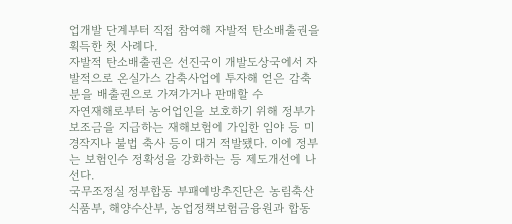업개발 단계부터 직접 참여해 자발적 탄소배출권을 획득한 첫 사례다.
자발적 탄소배출권은 선진국이 개발도상국에서 자발적으로 온실가스 감축사업에 투자해 얻은 감축분을 배출권으로 가져가거나 판매할 수
자연재해로부터 농어업인을 보호하기 위해 정부가 보조금을 지급하는 재해보험에 가입한 임야 등 미경작지나 불법 축사 등이 대거 적발됐다. 이에 정부는 보험인수 정확성을 강화하는 등 제도개선에 나선다.
국무조정실 정부합동 부패예방추진단은 농림축산식품부, 해양수산부, 농업정책보험금융원과 합동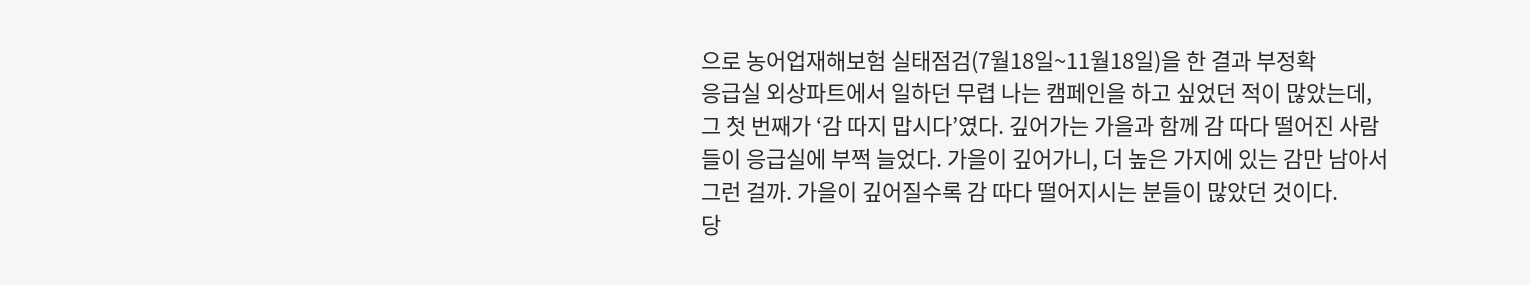으로 농어업재해보험 실태점검(7월18일~11월18일)을 한 결과 부정확
응급실 외상파트에서 일하던 무렵 나는 캠페인을 하고 싶었던 적이 많았는데, 그 첫 번째가 ‘감 따지 맙시다’였다. 깊어가는 가을과 함께 감 따다 떨어진 사람들이 응급실에 부쩍 늘었다. 가을이 깊어가니, 더 높은 가지에 있는 감만 남아서 그런 걸까. 가을이 깊어질수록 감 따다 떨어지시는 분들이 많았던 것이다.
당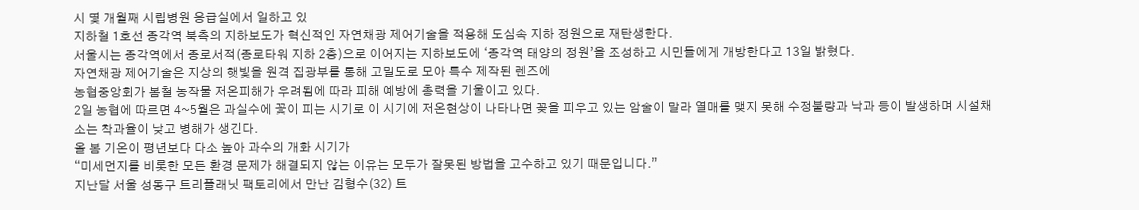시 몇 개월째 시립병원 응급실에서 일하고 있
지하철 1호선 종각역 북측의 지하보도가 혁신적인 자연채광 제어기술을 적용해 도심속 지하 정원으로 재탄생한다.
서울시는 종각역에서 종로서적(종로타워 지하 2층)으로 이어지는 지하보도에 ‘종각역 태양의 정원’을 조성하고 시민들에게 개방한다고 13일 밝혔다.
자연채광 제어기술은 지상의 햇빛을 원격 집광부를 통해 고밀도로 모아 특수 제작된 렌즈에
농협중앙회가 봄철 농작물 저온피해가 우려됨에 따라 피해 예방에 총력을 기울이고 있다.
2일 농협에 따르면 4~5월은 과실수에 꽃이 피는 시기로 이 시기에 저온현상이 나타나면 꽂을 피우고 있는 암술이 말라 열매를 맺지 못해 수정불량과 낙과 등이 발생하며 시설채소는 착과율이 낮고 병해가 생긴다.
올 봄 기온이 평년보다 다소 높아 과수의 개화 시기가
“미세먼지를 비롯한 모든 환경 문제가 해결되지 않는 이유는 모두가 잘못된 방법을 고수하고 있기 때문입니다.”
지난달 서울 성동구 트리플래닛 팩토리에서 만난 김형수(32) 트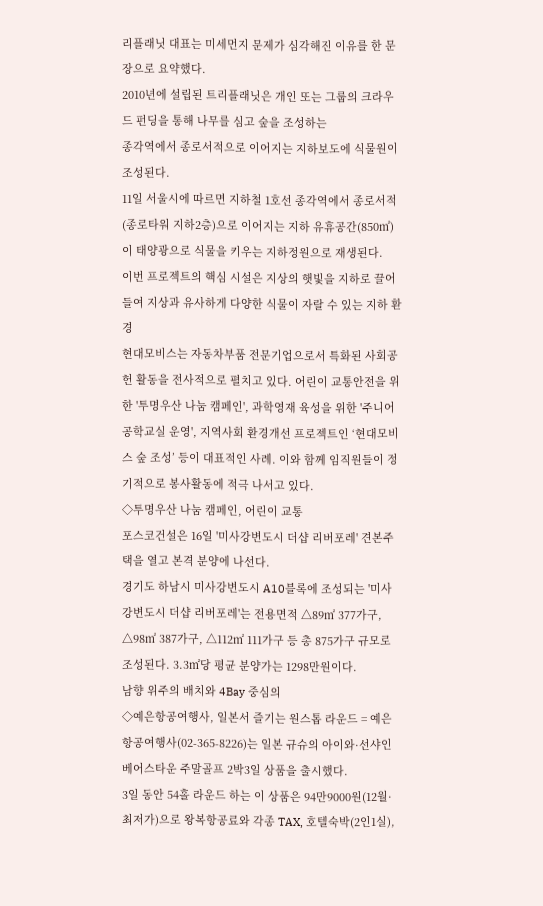리플래닛 대표는 미세먼지 문제가 심각해진 이유를 한 문장으로 요약했다.
2010년에 설립된 트리플래닛은 개인 또는 그룹의 크라우드 펀딩을 통해 나무를 심고 숲을 조성하는
종각역에서 종로서적으로 이어지는 지하보도에 식물원이 조성된다.
11일 서울시에 따르면 지하철 1호선 종각역에서 종로서적(종로타워 지하2층)으로 이어지는 지하 유휴공간(850㎡)이 태양광으로 식물을 키우는 지하정원으로 재생된다.
이번 프로젝트의 핵심 시설은 지상의 햇빛을 지하로 끌어들여 지상과 유사하게 다양한 식물이 자랄 수 있는 지하 환경
현대모비스는 자동차부품 전문기업으로서 특화된 사회공헌 활동을 전사적으로 펼치고 있다. 어린이 교통안전을 위한 '투명우산 나눔 캠페인', 과학영재 육성을 위한 '주니어 공학교실 운영', 지역사회 환경개선 프로젝트인 ‘현대모비스 숲 조성’ 등이 대표적인 사례. 이와 함께 임직원들이 정기적으로 봉사활동에 적극 나서고 있다.
◇투명우산 나눔 캠페인, 어린이 교통
포스코건설은 16일 '미사강변도시 더샵 리버포레' 견본주택을 열고 본격 분양에 나선다.
경기도 하남시 미사강변도시 A10블록에 조성되는 '미사강변도시 더샵 리버포레'는 전용면적 △89㎡ 377가구, △98㎡ 387가구, △112㎡ 111가구 등 총 875가구 규모로 조성된다. 3.3㎡당 평균 분양가는 1298만원이다.
남향 위주의 배치와 4Bay 중심의
◇예은항공여행사, 일본서 즐기는 원스톱 라운드 = 예은항공여행사(02-365-8226)는 일본 규슈의 아이와·선샤인 베어스타운 주말골프 2박3일 상품을 출시했다.
3일 동안 54홀 라운드 하는 이 상품은 94만9000원(12월·최저가)으로 왕복항공료와 각종 TAX, 호텔숙박(2인1실),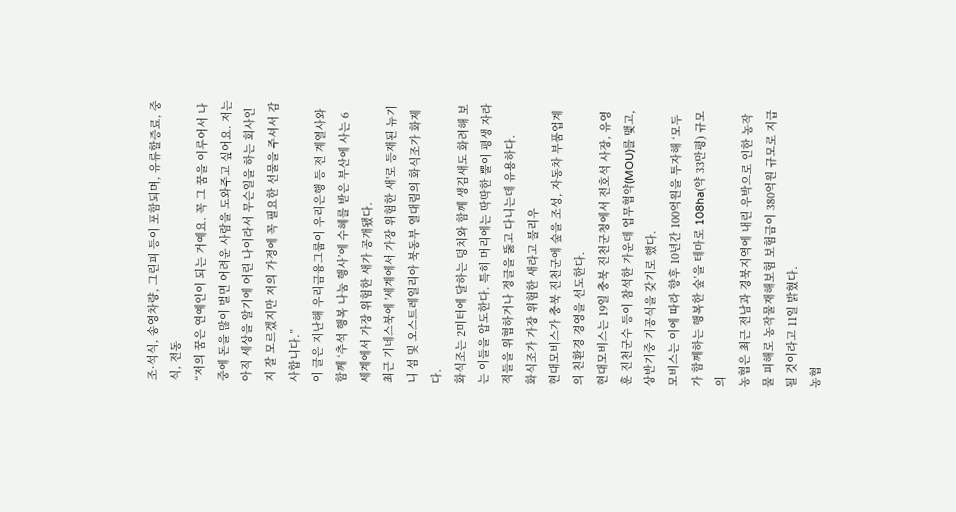조·석식, 송영차량, 그린피 등이 포함되며, 유류할증료, 중식, 전동
“저의 꿈은 연예인이 되는 거예요. 꼭 그 꿈을 이루어서 나중에 돈을 많이 벌면 어려운 사람을 도와주고 싶어요. 저는 아직 세상을 알기에 어린 나이라서 무슨일을 하는 회사인지 잘 모르겠지만 저의 가정에 꼭 필요한 선물을 주셔서 감사합니다.”
이 글은 지난해 우리금융그룹이 우리은행 등 전 계열사와 함께 ‘추석 행복 나눔 행사’에 수혜를 받은 부산에 사는 6
세계에서 가장 위험한 새가 공개됐다.
최근 기네스북에 '세계에서 가장 위험한 새'로 등재된 뉴기니 섬 및 오스트레일리아 북동부 열대림의 화식조가 화제다.
화식조는 2미터에 달하는 덩치와 함께 생김새도 화려해 보는 이들을 압도한다. 특히 머리에는 딱딱한 뿔이 평생 자라 적들을 위협하거나 정글을 뚫고 다니는데 유용하다.
화식조가 가장 위험한 새라고 불리우
현대모비스가 충북 진천군에 숲을 조성, 자동차 부품업계의 친환경 경영을 선도한다.
현대모비스는 19일 충북 진천군청에서 전호석 사장, 유영훈 진천군수 등이 참석한 가운데 업무협약(MOU)를 맺고, 상반기중 기공식을 갖기로 했다.
모비스는 이에 따라 향후 10년간 100억원을 투자해 ‘모두가 함께하는 행복한 숲’을 테마로 108ha(약 33만평) 규모의
농협은 최근 전남과 경북지역에 내린 우박으로 인한 농작물 피해로 농작물재해보험 보험금이 380억원 규모로 지급될 것이라고 11일 밝혔다.
농협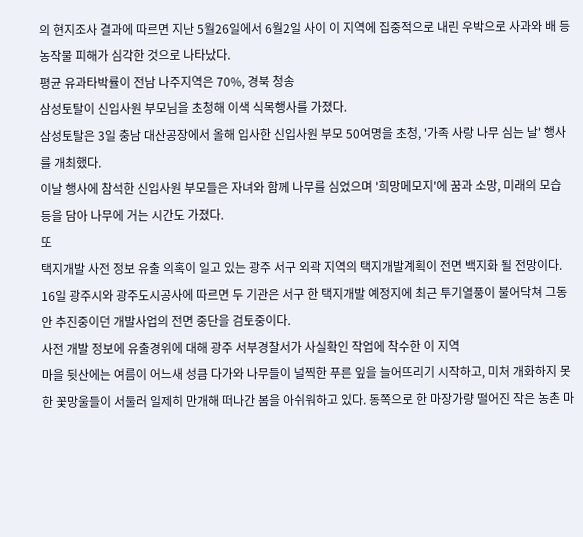의 현지조사 결과에 따르면 지난 5월26일에서 6월2일 사이 이 지역에 집중적으로 내린 우박으로 사과와 배 등 농작물 피해가 심각한 것으로 나타났다.
평균 유과타박률이 전남 나주지역은 70%, 경북 청송
삼성토탈이 신입사원 부모님을 초청해 이색 식목행사를 가졌다.
삼성토탈은 3일 충남 대산공장에서 올해 입사한 신입사원 부모 50여명을 초청, '가족 사랑 나무 심는 날' 행사를 개최했다.
이날 행사에 참석한 신입사원 부모들은 자녀와 함께 나무를 심었으며 '희망메모지'에 꿈과 소망, 미래의 모습 등을 담아 나무에 거는 시간도 가졌다.
또
택지개발 사전 정보 유출 의혹이 일고 있는 광주 서구 외곽 지역의 택지개발계획이 전면 백지화 될 전망이다.
16일 광주시와 광주도시공사에 따르면 두 기관은 서구 한 택지개발 예정지에 최근 투기열풍이 불어닥쳐 그동안 추진중이던 개발사업의 전면 중단을 검토중이다.
사전 개발 정보에 유출경위에 대해 광주 서부경찰서가 사실확인 작업에 착수한 이 지역
마을 뒷산에는 여름이 어느새 성큼 다가와 나무들이 널찍한 푸른 잎을 늘어뜨리기 시작하고, 미처 개화하지 못한 꽃망울들이 서둘러 일제히 만개해 떠나간 봄을 아쉬워하고 있다. 동쪽으로 한 마장가량 떨어진 작은 농촌 마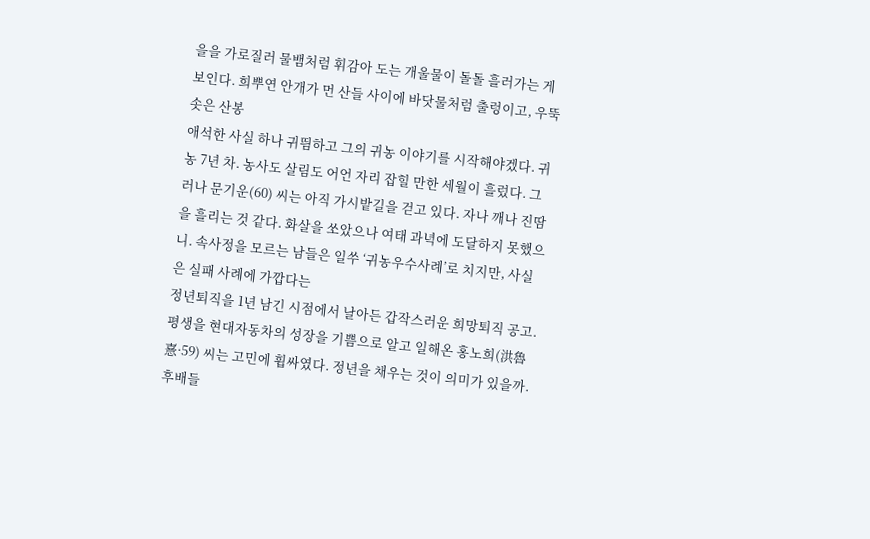을을 가로질러 물뱀처럼 휘감아 도는 개울물이 돌돌 흘러가는 게 보인다. 희뿌연 안개가 먼 산들 사이에 바닷물처럼 출렁이고, 우뚝 솟은 산봉
애석한 사실 하나 귀띔하고 그의 귀농 이야기를 시작해야겠다. 귀농 7년 차. 농사도 살림도 어언 자리 잡힐 만한 세월이 흘렀다. 그러나 문기운(60) 씨는 아직 가시밭길을 걷고 있다. 자나 깨나 진땀을 흘리는 것 같다. 화살을 쏘았으나 여태 과녁에 도달하지 못했으니. 속사정을 모르는 남들은 일쑤 ‘귀농우수사례’로 치지만, 사실은 실패 사례에 가깝다는
정년퇴직을 1년 남긴 시점에서 날아든 갑작스러운 희망퇴직 공고. 평생을 현대자동차의 성장을 기쁨으로 알고 일해온 홍노희(洪魯憙·59) 씨는 고민에 휩싸였다. 정년을 채우는 것이 의미가 있을까. 후배들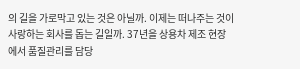의 길을 가로막고 있는 것은 아닐까. 이제는 떠나주는 것이 사랑하는 회사를 돕는 길일까. 37년을 상용차 제조 현장에서 품질관리를 담당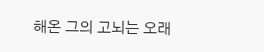해온 그의 고뇌는 오래